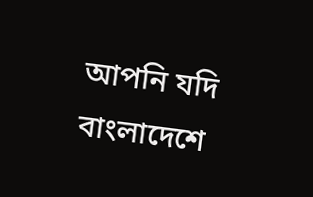আপনি যদি বাংলাদেশে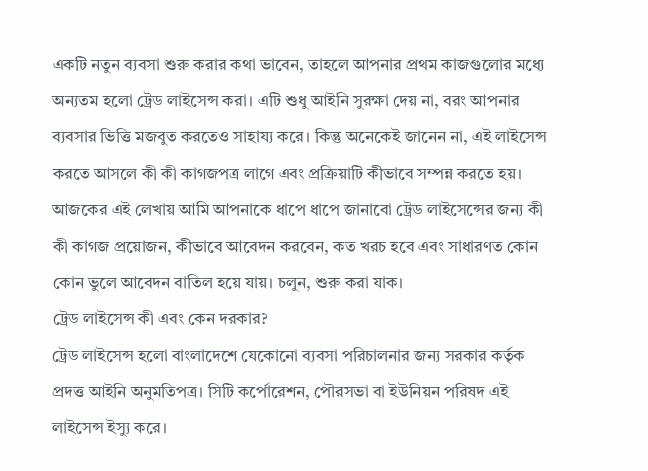একটি নতুন ব্যবসা শুরু করার কথা ভাবেন, তাহলে আপনার প্রথম কাজগুলোর মধ্যে অন্যতম হলো ট্রেড লাইসেন্স করা। এটি শুধু আইনি সুরক্ষা দেয় না, বরং আপনার ব্যবসার ভিত্তি মজবুত করতেও সাহায্য করে। কিন্তু অনেকেই জানেন না, এই লাইসেন্স করতে আসলে কী কী কাগজপত্র লাগে এবং প্রক্রিয়াটি কীভাবে সম্পন্ন করতে হয়।
আজকের এই লেখায় আমি আপনাকে ধাপে ধাপে জানাবো ট্রেড লাইসেন্সের জন্য কী কী কাগজ প্রয়োজন, কীভাবে আবেদন করবেন, কত খরচ হবে এবং সাধারণত কোন কোন ভুলে আবেদন বাতিল হয়ে যায়। চলুন, শুরু করা যাক।
ট্রেড লাইসেন্স কী এবং কেন দরকার?
ট্রেড লাইসেন্স হলো বাংলাদেশে যেকোনো ব্যবসা পরিচালনার জন্য সরকার কর্তৃক প্রদত্ত আইনি অনুমতিপত্র। সিটি কর্পোরেশন, পৌরসভা বা ইউনিয়ন পরিষদ এই লাইসেন্স ইস্যু করে।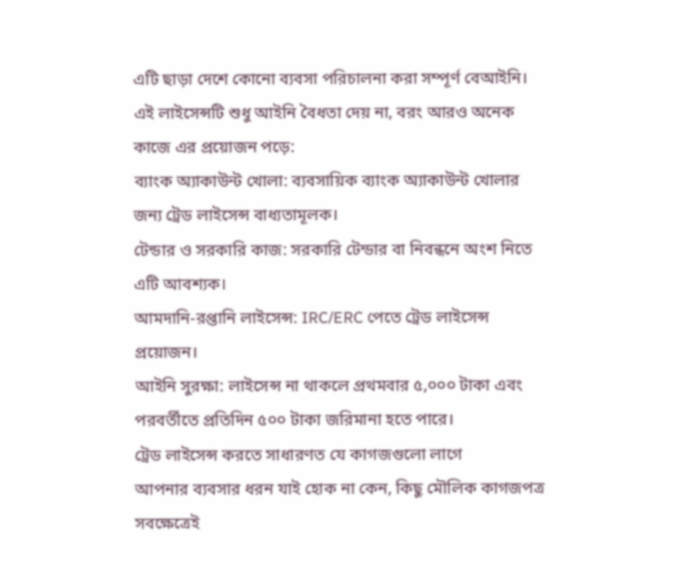এটি ছাড়া দেশে কোনো ব্যবসা পরিচালনা করা সম্পূর্ণ বেআইনি।
এই লাইসেন্সটি শুধু আইনি বৈধতা দেয় না, বরং আরও অনেক কাজে এর প্রয়োজন পড়ে:
ব্যাংক অ্যাকাউন্ট খোলা: ব্যবসায়িক ব্যাংক অ্যাকাউন্ট খোলার জন্য ট্রেড লাইসেন্স বাধ্যতামূলক।
টেন্ডার ও সরকারি কাজ: সরকারি টেন্ডার বা নিবন্ধনে অংশ নিতে এটি আবশ্যক।
আমদানি-রপ্তানি লাইসেন্স: IRC/ERC পেতে ট্রেড লাইসেন্স প্রয়োজন।
আইনি সুরক্ষা: লাইসেন্স না থাকলে প্রথমবার ৫,০০০ টাকা এবং পরবর্তীতে প্রতিদিন ৫০০ টাকা জরিমানা হতে পারে।
ট্রেড লাইসেন্স করতে সাধারণত যে কাগজগুলো লাগে
আপনার ব্যবসার ধরন যাই হোক না কেন, কিছু মৌলিক কাগজপত্র সবক্ষেত্রেই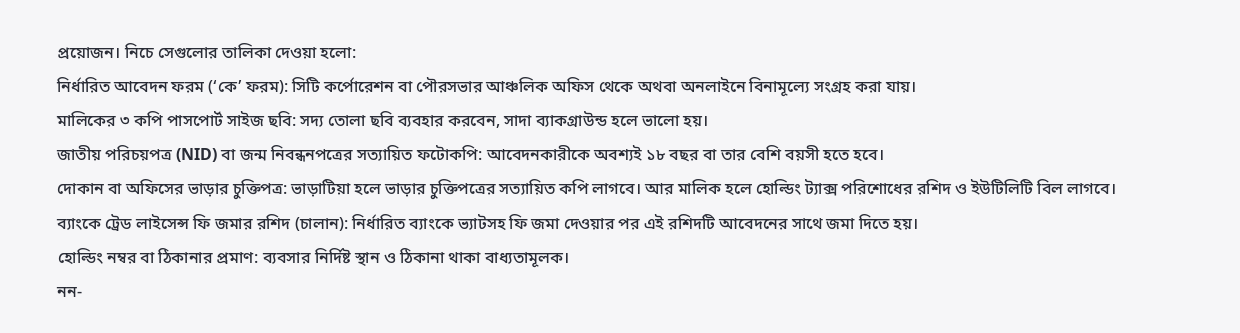প্রয়োজন। নিচে সেগুলোর তালিকা দেওয়া হলো:
নির্ধারিত আবেদন ফরম (‘কে’ ফরম): সিটি কর্পোরেশন বা পৌরসভার আঞ্চলিক অফিস থেকে অথবা অনলাইনে বিনামূল্যে সংগ্রহ করা যায়।
মালিকের ৩ কপি পাসপোর্ট সাইজ ছবি: সদ্য তোলা ছবি ব্যবহার করবেন, সাদা ব্যাকগ্রাউন্ড হলে ভালো হয়।
জাতীয় পরিচয়পত্র (NID) বা জন্ম নিবন্ধনপত্রের সত্যায়িত ফটোকপি: আবেদনকারীকে অবশ্যই ১৮ বছর বা তার বেশি বয়সী হতে হবে।
দোকান বা অফিসের ভাড়ার চুক্তিপত্র: ভাড়াটিয়া হলে ভাড়ার চুক্তিপত্রের সত্যায়িত কপি লাগবে। আর মালিক হলে হোল্ডিং ট্যাক্স পরিশোধের রশিদ ও ইউটিলিটি বিল লাগবে।
ব্যাংকে ট্রেড লাইসেন্স ফি জমার রশিদ (চালান): নির্ধারিত ব্যাংকে ভ্যাটসহ ফি জমা দেওয়ার পর এই রশিদটি আবেদনের সাথে জমা দিতে হয়।
হোল্ডিং নম্বর বা ঠিকানার প্রমাণ: ব্যবসার নির্দিষ্ট স্থান ও ঠিকানা থাকা বাধ্যতামূলক।
নন-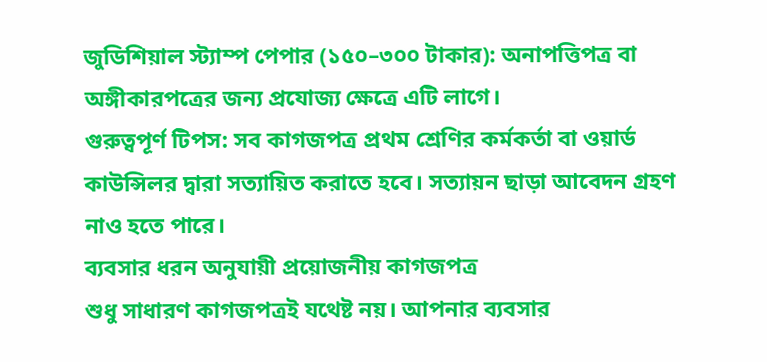জুডিশিয়াল স্ট্যাম্প পেপার (১৫০–৩০০ টাকার): অনাপত্তিপত্র বা অঙ্গীকারপত্রের জন্য প্রযোজ্য ক্ষেত্রে এটি লাগে।
গুরুত্বপূর্ণ টিপস: সব কাগজপত্র প্রথম শ্রেণির কর্মকর্তা বা ওয়ার্ড কাউন্সিলর দ্বারা সত্যায়িত করাতে হবে। সত্যায়ন ছাড়া আবেদন গ্রহণ নাও হতে পারে।
ব্যবসার ধরন অনুযায়ী প্রয়োজনীয় কাগজপত্র
শুধু সাধারণ কাগজপত্রই যথেষ্ট নয়। আপনার ব্যবসার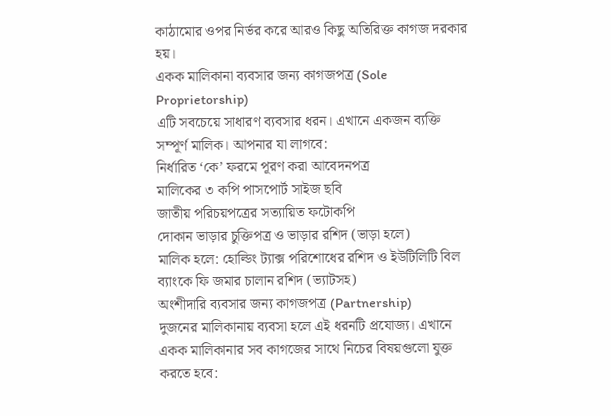কাঠামোর ওপর নির্ভর করে আরও কিছু অতিরিক্ত কাগজ দরকার হয়।
একক মালিকানা ব্যবসার জন্য কাগজপত্র (Sole Proprietorship)
এটি সবচেয়ে সাধারণ ব্যবসার ধরন। এখানে একজন ব্যক্তি সম্পূর্ণ মালিক। আপনার যা লাগবে:
নির্ধারিত ‘কে’ ফরমে পূরণ করা আবেদনপত্র
মালিকের ৩ কপি পাসপোর্ট সাইজ ছবি
জাতীয় পরিচয়পত্রের সত্যায়িত ফটোকপি
দোকান ভাড়ার চুক্তিপত্র ও ভাড়ার রশিদ (ভাড়া হলে)
মালিক হলে: হোল্ডিং ট্যাক্স পরিশোধের রশিদ ও ইউটিলিটি বিল
ব্যাংকে ফি জমার চালান রশিদ (ভ্যাটসহ)
অংশীদারি ব্যবসার জন্য কাগজপত্র (Partnership)
দুজনের মালিকানায় ব্যবসা হলে এই ধরনটি প্রযোজ্য। এখানে একক মালিকানার সব কাগজের সাথে নিচের বিষয়গুলো যুক্ত করতে হবে: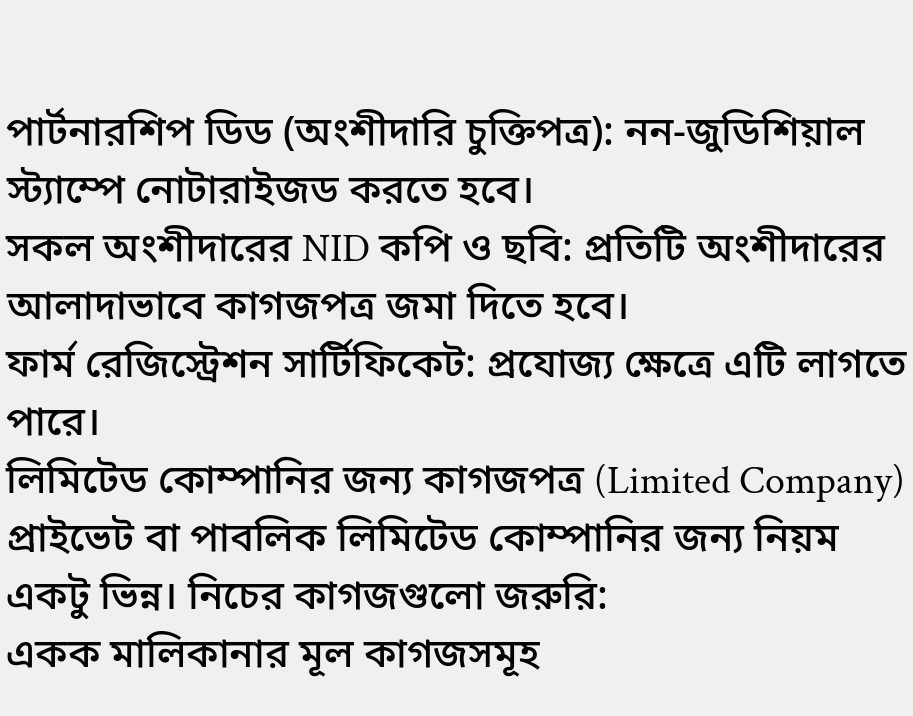পার্টনারশিপ ডিড (অংশীদারি চুক্তিপত্র): নন-জুডিশিয়াল স্ট্যাম্পে নোটারাইজড করতে হবে।
সকল অংশীদারের NID কপি ও ছবি: প্রতিটি অংশীদারের আলাদাভাবে কাগজপত্র জমা দিতে হবে।
ফার্ম রেজিস্ট্রেশন সার্টিফিকেট: প্রযোজ্য ক্ষেত্রে এটি লাগতে পারে।
লিমিটেড কোম্পানির জন্য কাগজপত্র (Limited Company)
প্রাইভেট বা পাবলিক লিমিটেড কোম্পানির জন্য নিয়ম একটু ভিন্ন। নিচের কাগজগুলো জরুরি:
একক মালিকানার মূল কাগজসমূহ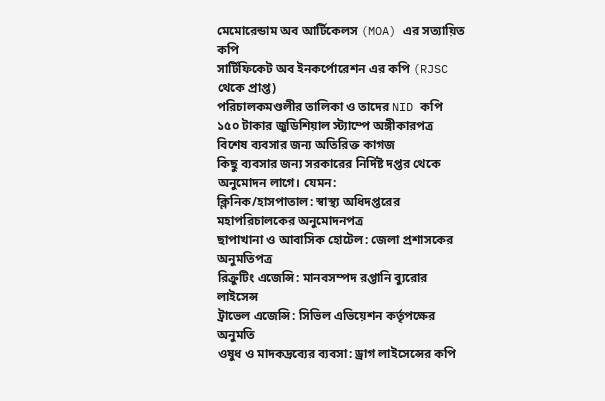মেমোরেন্ডাম অব আর্টিকেলস (MOA) এর সত্যায়িত কপি
সার্টিফিকেট অব ইনকর্পোরেশন এর কপি (RJSC থেকে প্রাপ্ত)
পরিচালকমণ্ডলীর তালিকা ও তাদের NID কপি
১৫০ টাকার জুডিশিয়াল স্ট্যাম্পে অঙ্গীকারপত্র
বিশেষ ব্যবসার জন্য অতিরিক্ত কাগজ
কিছু ব্যবসার জন্য সরকারের নির্দিষ্ট দপ্তর থেকে অনুমোদন লাগে। যেমন:
ক্লিনিক/হাসপাতাল: স্বাস্থ্য অধিদপ্তরের মহাপরিচালকের অনুমোদনপত্র
ছাপাখানা ও আবাসিক হোটেল: জেলা প্রশাসকের অনুমতিপত্র
রিক্রুটিং এজেন্সি: মানবসম্পদ রপ্তানি ব্যুরোর লাইসেন্স
ট্রাভেল এজেন্সি: সিভিল এভিয়েশন কর্তৃপক্ষের অনুমতি
ওষুধ ও মাদকদ্রব্যের ব্যবসা: ড্রাগ লাইসেন্সের কপি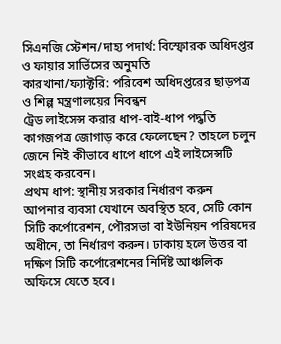সিএনজি স্টেশন/দাহ্য পদার্থ: বিস্ফোরক অধিদপ্তর ও ফায়ার সার্ভিসের অনুমতি
কারখানা/ফ্যাক্টরি: পরিবেশ অধিদপ্তরের ছাড়পত্র ও শিল্প মন্ত্রণালয়ের নিবন্ধন
ট্রেড লাইসেন্স করার ধাপ-বাই-ধাপ পদ্ধতি
কাগজপত্র জোগাড় করে ফেলেছেন? তাহলে চলুন জেনে নিই কীভাবে ধাপে ধাপে এই লাইসেন্সটি সংগ্রহ করবেন।
প্রথম ধাপ: স্থানীয় সরকার নির্ধারণ করুন
আপনার ব্যবসা যেখানে অবস্থিত হবে, সেটি কোন সিটি কর্পোরেশন, পৌরসভা বা ইউনিয়ন পরিষদের অধীনে, তা নির্ধারণ করুন। ঢাকায় হলে উত্তর বা দক্ষিণ সিটি কর্পোরেশনের নির্দিষ্ট আঞ্চলিক অফিসে যেতে হবে।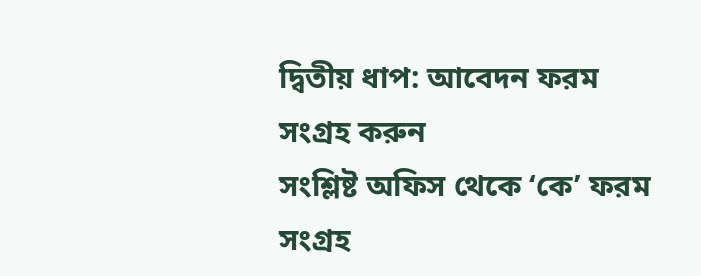দ্বিতীয় ধাপ: আবেদন ফরম সংগ্রহ করুন
সংশ্লিষ্ট অফিস থেকে ‘কে’ ফরম সংগ্রহ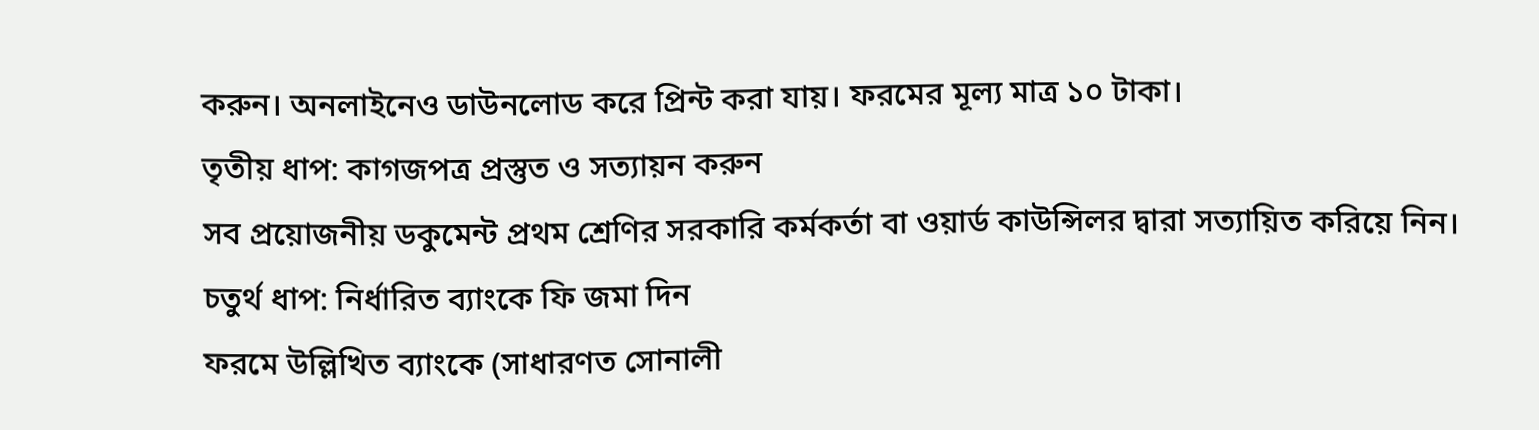করুন। অনলাইনেও ডাউনলোড করে প্রিন্ট করা যায়। ফরমের মূল্য মাত্র ১০ টাকা।
তৃতীয় ধাপ: কাগজপত্র প্রস্তুত ও সত্যায়ন করুন
সব প্রয়োজনীয় ডকুমেন্ট প্রথম শ্রেণির সরকারি কর্মকর্তা বা ওয়ার্ড কাউন্সিলর দ্বারা সত্যায়িত করিয়ে নিন।
চতুর্থ ধাপ: নির্ধারিত ব্যাংকে ফি জমা দিন
ফরমে উল্লিখিত ব্যাংকে (সাধারণত সোনালী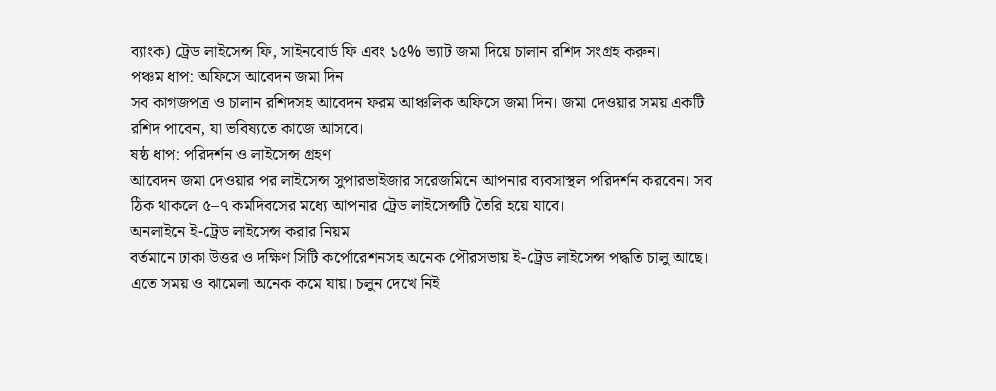ব্যাংক) ট্রেড লাইসেন্স ফি, সাইনবোর্ড ফি এবং ১৫% ভ্যাট জমা দিয়ে চালান রশিদ সংগ্রহ করুন।
পঞ্চম ধাপ: অফিসে আবেদন জমা দিন
সব কাগজপত্র ও চালান রশিদসহ আবেদন ফরম আঞ্চলিক অফিসে জমা দিন। জমা দেওয়ার সময় একটি রশিদ পাবেন, যা ভবিষ্যতে কাজে আসবে।
ষষ্ঠ ধাপ: পরিদর্শন ও লাইসেন্স গ্রহণ
আবেদন জমা দেওয়ার পর লাইসেন্স সুপারভাইজার সরেজমিনে আপনার ব্যবসাস্থল পরিদর্শন করবেন। সব ঠিক থাকলে ৫–৭ কর্মদিবসের মধ্যে আপনার ট্রেড লাইসেন্সটি তৈরি হয়ে যাবে।
অনলাইনে ই-ট্রেড লাইসেন্স করার নিয়ম
বর্তমানে ঢাকা উত্তর ও দক্ষিণ সিটি কর্পোরেশনসহ অনেক পৌরসভায় ই-ট্রেড লাইসেন্স পদ্ধতি চালু আছে। এতে সময় ও ঝামেলা অনেক কমে যায়। চলুন দেখে নিই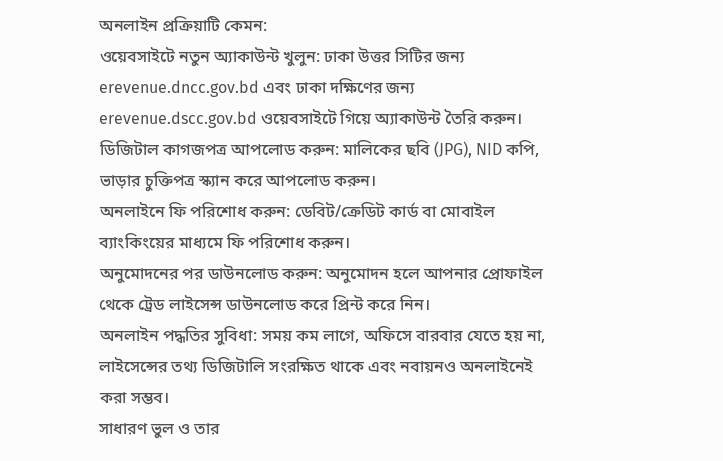অনলাইন প্রক্রিয়াটি কেমন:
ওয়েবসাইটে নতুন অ্যাকাউন্ট খুলুন: ঢাকা উত্তর সিটির জন্য erevenue.dncc.gov.bd এবং ঢাকা দক্ষিণের জন্য erevenue.dscc.gov.bd ওয়েবসাইটে গিয়ে অ্যাকাউন্ট তৈরি করুন।
ডিজিটাল কাগজপত্র আপলোড করুন: মালিকের ছবি (JPG), NID কপি, ভাড়ার চুক্তিপত্র স্ক্যান করে আপলোড করুন।
অনলাইনে ফি পরিশোধ করুন: ডেবিট/ক্রেডিট কার্ড বা মোবাইল ব্যাংকিংয়ের মাধ্যমে ফি পরিশোধ করুন।
অনুমোদনের পর ডাউনলোড করুন: অনুমোদন হলে আপনার প্রোফাইল থেকে ট্রেড লাইসেন্স ডাউনলোড করে প্রিন্ট করে নিন।
অনলাইন পদ্ধতির সুবিধা: সময় কম লাগে, অফিসে বারবার যেতে হয় না, লাইসেন্সের তথ্য ডিজিটালি সংরক্ষিত থাকে এবং নবায়নও অনলাইনেই করা সম্ভব।
সাধারণ ভুল ও তার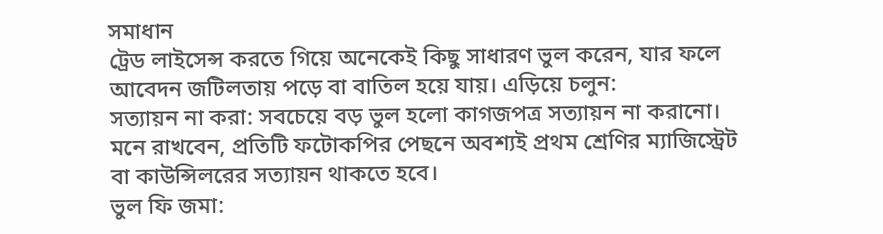সমাধান
ট্রেড লাইসেন্স করতে গিয়ে অনেকেই কিছু সাধারণ ভুল করেন, যার ফলে আবেদন জটিলতায় পড়ে বা বাতিল হয়ে যায়। এড়িয়ে চলুন:
সত্যায়ন না করা: সবচেয়ে বড় ভুল হলো কাগজপত্র সত্যায়ন না করানো। মনে রাখবেন, প্রতিটি ফটোকপির পেছনে অবশ্যই প্রথম শ্রেণির ম্যাজিস্ট্রেট বা কাউন্সিলরের সত্যায়ন থাকতে হবে।
ভুল ফি জমা: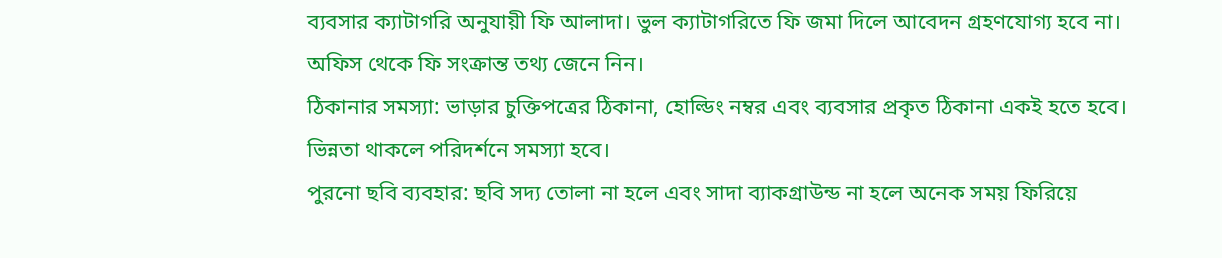ব্যবসার ক্যাটাগরি অনুযায়ী ফি আলাদা। ভুল ক্যাটাগরিতে ফি জমা দিলে আবেদন গ্রহণযোগ্য হবে না। অফিস থেকে ফি সংক্রান্ত তথ্য জেনে নিন।
ঠিকানার সমস্যা: ভাড়ার চুক্তিপত্রের ঠিকানা, হোল্ডিং নম্বর এবং ব্যবসার প্রকৃত ঠিকানা একই হতে হবে। ভিন্নতা থাকলে পরিদর্শনে সমস্যা হবে।
পুরনো ছবি ব্যবহার: ছবি সদ্য তোলা না হলে এবং সাদা ব্যাকগ্রাউন্ড না হলে অনেক সময় ফিরিয়ে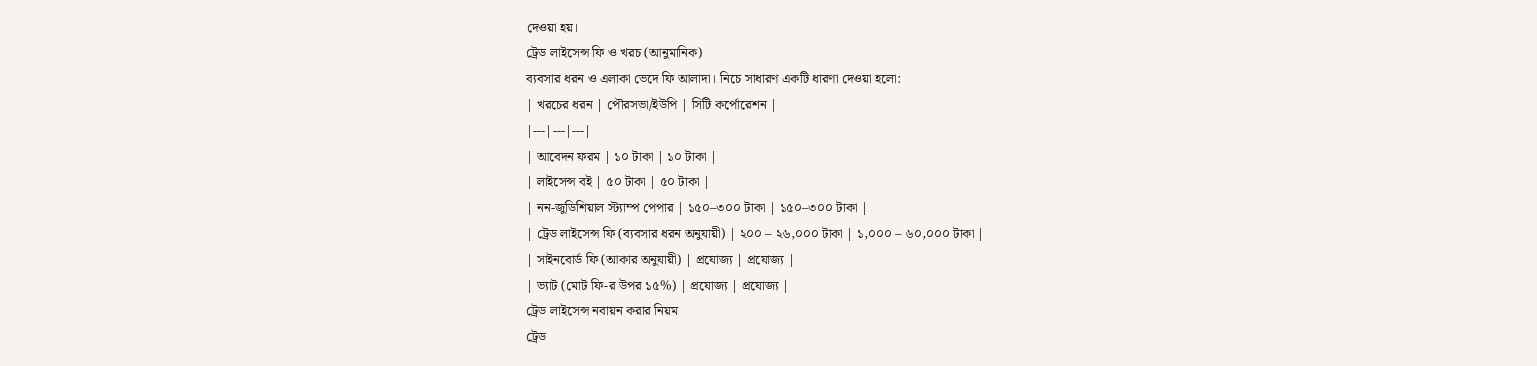দেওয়া হয়।
ট্রেড লাইসেন্স ফি ও খরচ (আনুমানিক)
ব্যবসার ধরন ও এলাকা ভেদে ফি আলাদা। নিচে সাধারণ একটি ধারণা দেওয়া হলো:
| খরচের ধরন | পৌরসভা/ইউপি | সিটি কর্পোরেশন |
|---|---|---|
| আবেদন ফরম | ১০ টাকা | ১০ টাকা |
| লাইসেন্স বই | ৫০ টাকা | ৫০ টাকা |
| নন-জুডিশিয়াল স্ট্যাম্প পেপার | ১৫০–৩০০ টাকা | ১৫০–৩০০ টাকা |
| ট্রেড লাইসেন্স ফি (ব্যবসার ধরন অনুযায়ী) | ২০০ – ২৬,০০০ টাকা | ১,০০০ – ৬০,০০০ টাকা |
| সাইনবোর্ড ফি (আকার অনুযায়ী) | প্রযোজ্য | প্রযোজ্য |
| ভ্যাট (মোট ফি-র উপর ১৫%) | প্রযোজ্য | প্রযোজ্য |
ট্রেড লাইসেন্স নবায়ন করার নিয়ম
ট্রেড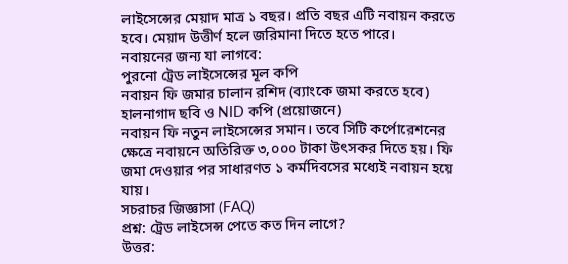লাইসেন্সের মেয়াদ মাত্র ১ বছর। প্রতি বছর এটি নবায়ন করতে হবে। মেয়াদ উত্তীর্ণ হলে জরিমানা দিতে হতে পারে।
নবায়নের জন্য যা লাগবে:
পুরনো ট্রেড লাইসেন্সের মূল কপি
নবায়ন ফি জমার চালান রশিদ (ব্যাংকে জমা করতে হবে)
হালনাগাদ ছবি ও NID কপি (প্রয়োজনে)
নবায়ন ফি নতুন লাইসেন্সের সমান। তবে সিটি কর্পোরেশনের ক্ষেত্রে নবায়নে অতিরিক্ত ৩,০০০ টাকা উৎসকর দিতে হয়। ফি জমা দেওয়ার পর সাধারণত ১ কর্মদিবসের মধ্যেই নবায়ন হয়ে যায়।
সচরাচর জিজ্ঞাসা (FAQ)
প্রশ্ন: ট্রেড লাইসেন্স পেতে কত দিন লাগে?
উত্তর: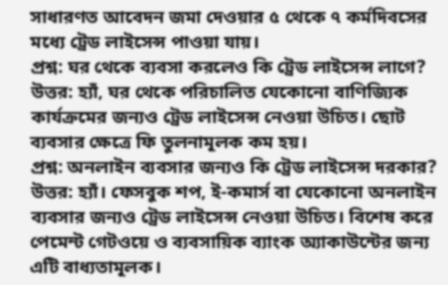সাধারণত আবেদন জমা দেওয়ার ৫ থেকে ৭ কর্মদিবসের মধ্যে ট্রেড লাইসেন্স পাওয়া যায়।
প্রশ্ন: ঘর থেকে ব্যবসা করলেও কি ট্রেড লাইসেন্স লাগে?
উত্তর: হ্যাঁ, ঘর থেকে পরিচালিত যেকোনো বাণিজ্যিক কার্যক্রমের জন্যও ট্রেড লাইসেন্স নেওয়া উচিত। ছোট ব্যবসার ক্ষেত্রে ফি তুলনামূলক কম হয়।
প্রশ্ন: অনলাইন ব্যবসার জন্যও কি ট্রেড লাইসেন্স দরকার?
উত্তর: হ্যাঁ। ফেসবুক শপ, ই-কমার্স বা যেকোনো অনলাইন ব্যবসার জন্যও ট্রেড লাইসেন্স নেওয়া উচিত। বিশেষ করে পেমেন্ট গেটওয়ে ও ব্যবসায়িক ব্যাংক অ্যাকাউন্টের জন্য এটি বাধ্যতামূলক।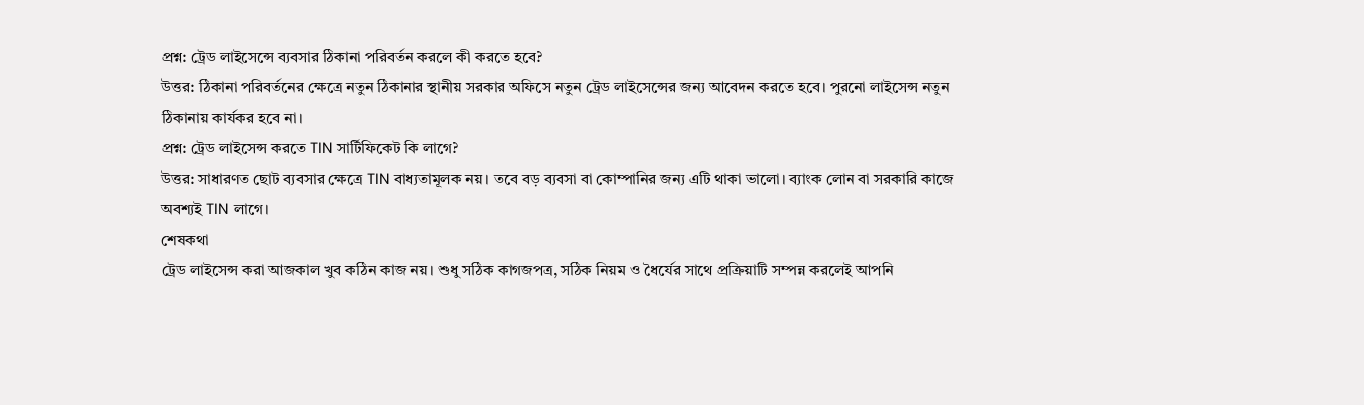প্রশ্ন: ট্রেড লাইসেন্সে ব্যবসার ঠিকানা পরিবর্তন করলে কী করতে হবে?
উত্তর: ঠিকানা পরিবর্তনের ক্ষেত্রে নতুন ঠিকানার স্থানীয় সরকার অফিসে নতুন ট্রেড লাইসেন্সের জন্য আবেদন করতে হবে। পুরনো লাইসেন্স নতুন ঠিকানায় কার্যকর হবে না।
প্রশ্ন: ট্রেড লাইসেন্স করতে TIN সার্টিফিকেট কি লাগে?
উত্তর: সাধারণত ছোট ব্যবসার ক্ষেত্রে TIN বাধ্যতামূলক নয়। তবে বড় ব্যবসা বা কোম্পানির জন্য এটি থাকা ভালো। ব্যাংক লোন বা সরকারি কাজে অবশ্যই TIN লাগে।
শেষকথা
ট্রেড লাইসেন্স করা আজকাল খুব কঠিন কাজ নয়। শুধু সঠিক কাগজপত্র, সঠিক নিয়ম ও ধৈর্যের সাথে প্রক্রিয়াটি সম্পন্ন করলেই আপনি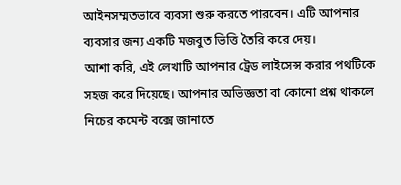আইনসম্মতভাবে ব্যবসা শুরু করতে পারবেন। এটি আপনার ব্যবসার জন্য একটি মজবুত ভিত্তি তৈরি করে দেয়।
আশা করি, এই লেখাটি আপনার ট্রেড লাইসেন্স করার পথটিকে সহজ করে দিয়েছে। আপনার অভিজ্ঞতা বা কোনো প্রশ্ন থাকলে নিচের কমেন্ট বক্সে জানাতে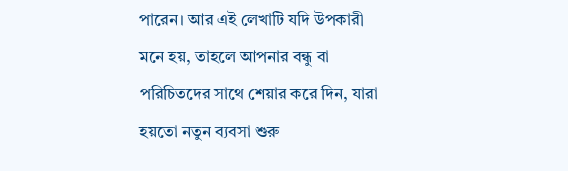পারেন। আর এই লেখাটি যদি উপকারী মনে হয়, তাহলে আপনার বন্ধু বা পরিচিতদের সাথে শেয়ার করে দিন, যারা হয়তো নতুন ব্যবসা শুরু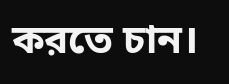করতে চান।